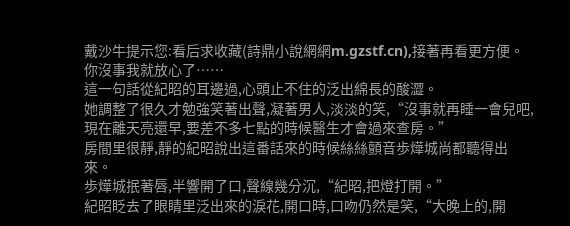戴沙牛提示您:看后求收藏(詩鼎小說網網m.gzstf.cn),接著再看更方便。
你沒事我就放心了……
這一句話從紀昭的耳邊過,心頭止不住的泛出綿長的酸澀。
她調整了很久才勉強笑著出聲,凝著男人,淡淡的笑,“沒事就再睡一會兒吧,現在離天亮還早,要差不多七點的時候醫生才會過來查房。”
房間里很靜,靜的紀昭說出這番話來的時候絲絲顫音歩燁城尚都聽得出來。
歩燁城抿著唇,半響開了口,聲線幾分沉,“紀昭,把燈打開。”
紀昭眨去了眼睛里泛出來的淚花,開口時,口吻仍然是笑,“大晚上的,開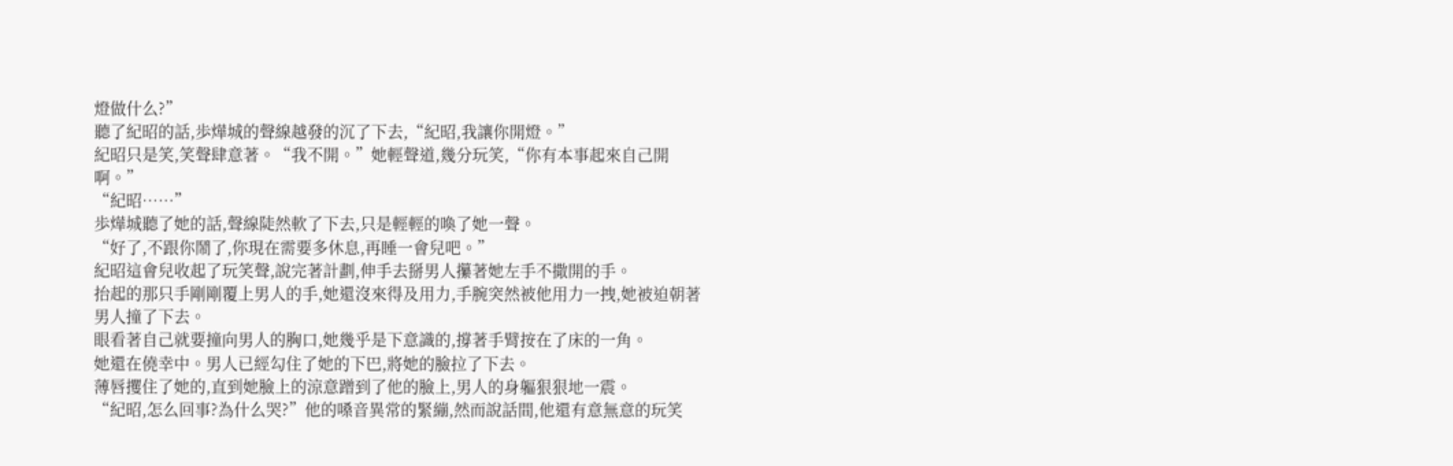燈做什么?”
聽了紀昭的話,歩燁城的聲線越發的沉了下去,“紀昭,我讓你開燈。”
紀昭只是笑,笑聲肆意著。“我不開。”她輕聲道,幾分玩笑,“你有本事起來自己開啊。”
“紀昭……”
歩燁城聽了她的話,聲線陡然軟了下去,只是輕輕的喚了她一聲。
“好了,不跟你鬧了,你現在需要多休息,再睡一會兒吧。”
紀昭這會兒收起了玩笑聲,說完著計劃,伸手去掰男人攥著她左手不撒開的手。
抬起的那只手剛剛覆上男人的手,她還沒來得及用力,手腕突然被他用力一拽,她被迫朝著男人撞了下去。
眼看著自己就要撞向男人的胸口,她幾乎是下意識的,撐著手臂按在了床的一角。
她還在僥幸中。男人已經勾住了她的下巴,將她的臉拉了下去。
薄唇攫住了她的,直到她臉上的涼意蹭到了他的臉上,男人的身軀狠狠地一震。
“紀昭,怎么回事?為什么哭?”他的嗓音異常的緊繃,然而說話間,他還有意無意的玩笑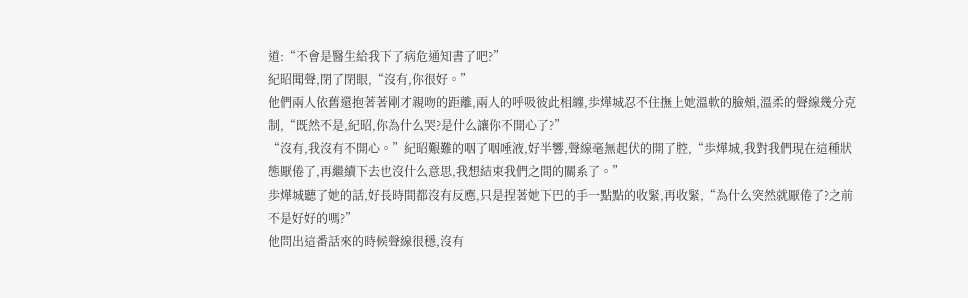道:“不會是醫生給我下了病危通知書了吧?”
紀昭聞聲,閉了閉眼,“沒有,你很好。”
他們兩人依舊還抱著著剛才親吻的距離,兩人的呼吸彼此相纏,歩燁城忍不住撫上她溫軟的臉頰,溫柔的聲線幾分克制,“既然不是,紀昭,你為什么哭?是什么讓你不開心了?”
“沒有,我沒有不開心。”紀昭艱難的咽了咽唾液,好半響,聲線毫無起伏的開了腔,“歩燁城,我對我們現在這種狀態厭倦了,再繼續下去也沒什么意思,我想結束我們之間的關系了。”
歩燁城聽了她的話,好長時間都沒有反應,只是捏著她下巴的手一點點的收緊,再收緊,“為什么突然就厭倦了?之前不是好好的嗎?”
他問出這番話來的時候聲線很穩,沒有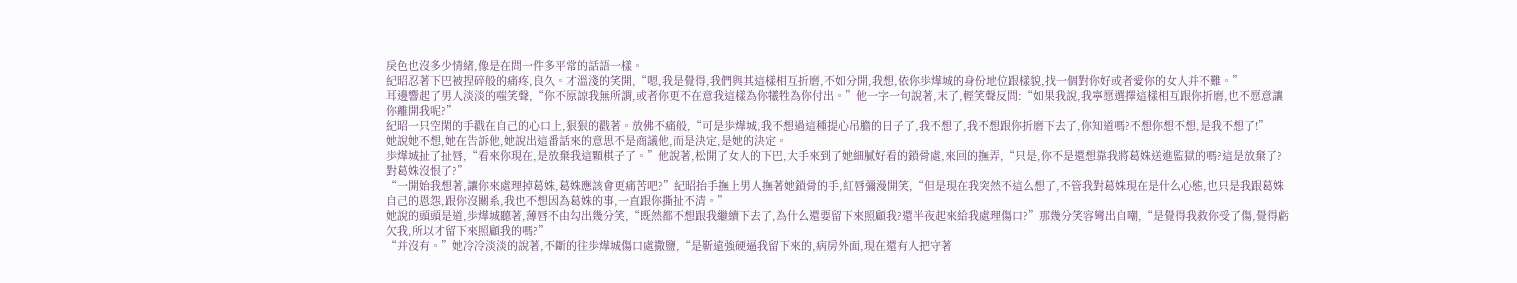戾色也沒多少情緒,像是在問一件多平常的話語一樣。
紀昭忍著下巴被捏碎般的痛疼,良久。才溫淺的笑開,“嗯,我是覺得,我們與其這樣相互折磨,不如分開,我想,依你歩燁城的身份地位跟樣貌,找一個對你好或者愛你的女人并不難。”
耳邊響起了男人淡淡的嗤笑聲,“你不原諒我無所謂,或者你更不在意我這樣為你犧牲為你付出。”他一字一句說著,末了,輕笑聲反問:“如果我說,我寧愿選擇這樣相互跟你折磨,也不愿意讓你離開我呢?”
紀昭一只空閑的手戳在自己的心口上,狠狠的戳著。放佛不痛般,“可是歩燁城,我不想過這種提心吊膽的日子了,我不想了,我不想跟你折磨下去了,你知道嗎?不想你想不想,是我不想了!”
她說她不想,她在告訴他,她說出這番話來的意思不是商議他,而是決定,是她的決定。
歩燁城扯了扯唇,“看來你現在,是放棄我這顆棋子了。”他說著,松開了女人的下巴,大手來到了她細膩好看的鎖骨處,來回的撫弄,“只是,你不是還想靠我將葛姝送進監獄的嗎?這是放棄了?對葛姝沒恨了?”
“一開始我想著,讓你來處理掉葛姝,葛姝應該會更痛苦吧?”紀昭抬手撫上男人撫著她鎖骨的手,紅唇彌漫開笑,“但是現在我突然不這么想了,不管我對葛姝現在是什么心態,也只是我跟葛姝自己的恩怨,跟你沒關系,我也不想因為葛姝的事,一直跟你撕扯不清。”
她說的頭頭是道,歩燁城聽著,薄唇不由勾出幾分笑,“既然都不想跟我繼續下去了,為什么還要留下來照顧我?還半夜起來給我處理傷口?”那幾分笑容彎出自嘲,“是覺得我救你受了傷,覺得虧欠我,所以才留下來照顧我的嗎?”
“并沒有。”她冷冷淡淡的說著,不斷的往歩燁城傷口處撒鹽,“是靳遠強硬逼我留下來的,病房外面,現在還有人把守著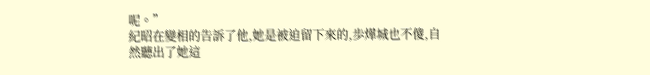呢。”
紀昭在變相的告訴了他,她是被迫留下來的,歩燁城也不傻,自然聽出了她這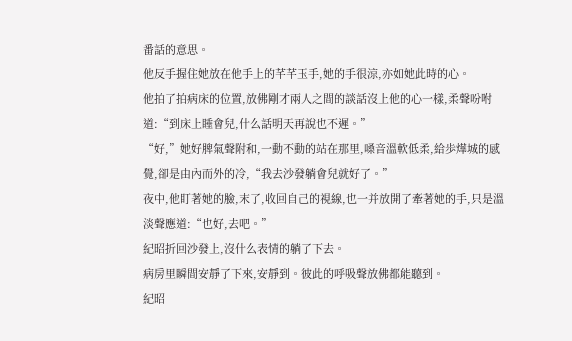番話的意思。
他反手握住她放在他手上的芊芊玉手,她的手很涼,亦如她此時的心。
他拍了拍病床的位置,放佛剛才兩人之間的談話沒上他的心一樣,柔聲吩咐道:“到床上睡會兒,什么話明天再說也不遲。”
“好,”她好脾氣聲附和,一動不動的站在那里,嗓音溫軟低柔,給歩燁城的感覺,卻是由內而外的冷,“我去沙發躺會兒就好了。”
夜中,他盯著她的臉,末了,收回自己的視線,也一并放開了牽著她的手,只是溫淡聲應道:“也好,去吧。”
紀昭折回沙發上,沒什么表情的躺了下去。
病房里瞬間安靜了下來,安靜到。彼此的呼吸聲放佛都能聽到。
紀昭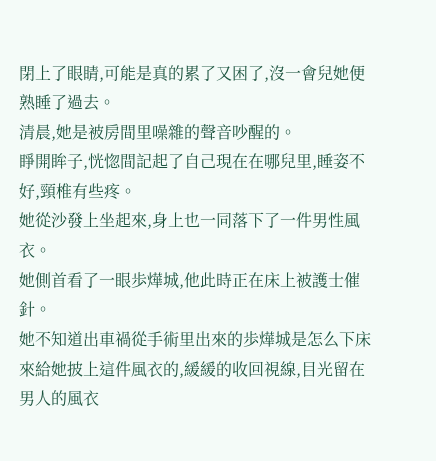閉上了眼睛,可能是真的累了又困了,沒一會兒她便熟睡了過去。
清晨,她是被房間里噪雜的聲音吵醒的。
睜開眸子,恍惚間記起了自己現在在哪兒里,睡姿不好,頸椎有些疼。
她從沙發上坐起來,身上也一同落下了一件男性風衣。
她側首看了一眼歩燁城,他此時正在床上被護士催針。
她不知道出車禍從手術里出來的歩燁城是怎么下床來給她披上這件風衣的,緩緩的收回視線,目光留在男人的風衣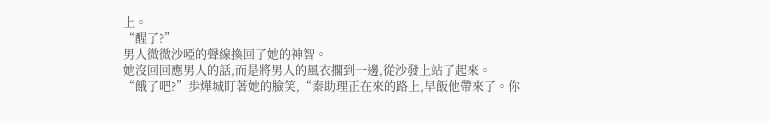上。
“醒了?”
男人微微沙啞的聲線換回了她的神智。
她沒回回應男人的話,而是將男人的風衣擱到一邊,從沙發上站了起來。
“餓了吧?”歩燁城盯著她的臉笑,“秦助理正在來的路上,早飯他帶來了。你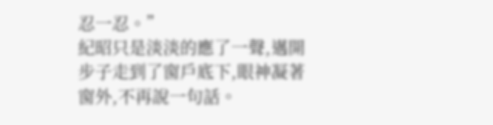忍一忍。”
紀昭只是淡淡的應了一聲,邁開步子走到了窗戶底下,眼神凝著窗外,不再說一句話。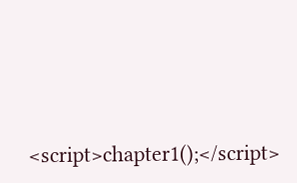<script>chapter1();</script>